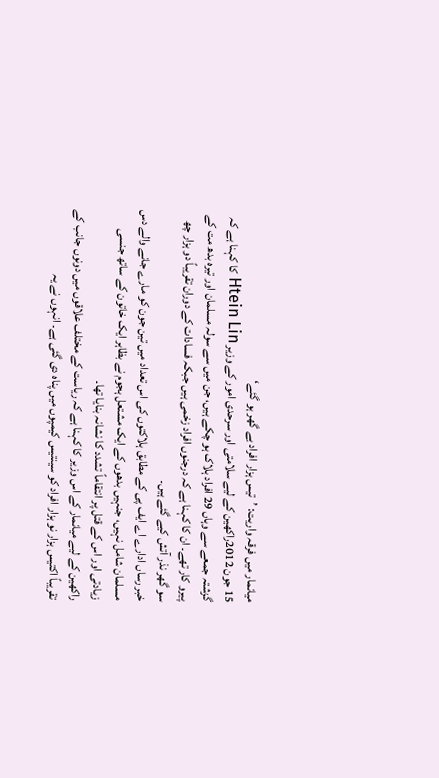میانمار میں فرقہ واریت: ’تیس ہزار افراد بے گھر ہو گئے‘
15 جون 2012راکھین کے لیے سلامتی اور سرحدی امور کے وزیر Htein Lin کا کہنا ہے کہ گزشتہ جمعے سے وہاں 29 افراد ہلاک ہو چکے ہیں، جن میں سے سولہ مسلمان اور تیرہ بدھ مت کے پیرو کار تھے۔ ان کا کہنا ہے کہ درجنوں افراد زخمی ہیں جبکہ فسادات کے دوران تقریباً دو ہزار چھ سو گھر نذر آتش کیے گئے ہیں۔
خبر رساں ادارے اے ایف پی کے مطابق ہلاکتوں کی اس تعداد میں تین جون کو مارے جانے والے دس مسلمان شامل نہیں، جنہیں بدھوں کے ایک مشتعل ہجوم نے بظاہر ایک خاتون کے ساتھ جنسی زیادتی اور اس کے قتل پر انتقاماً تشدد کا نشانہ بنایا تھا۔
راکھین کے لیے میانمار کے اس وزیر کا کہنا ہے کہ ریاست کے مختلف علاقوں میں دونوں جانب کے تقریباً اکتیس ہزار نو ہزار افراد کو سینتیس کیمپوں میں پناہ دی گئی ہے۔ انہوں نے یہ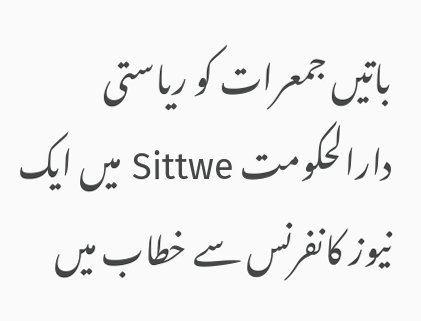باتیں جمعرات کو ریاستی دارالحکومت Sittwe میں ایک نیوز کانفرنس سے خطاب میں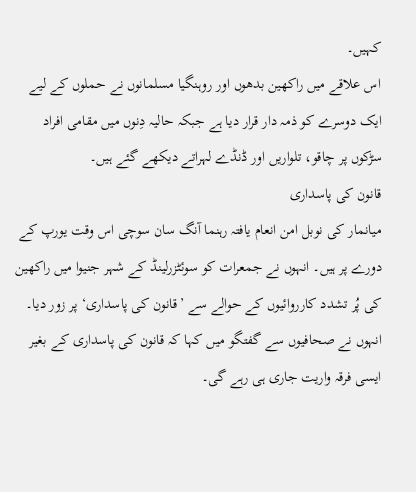کہیں۔
اس علاقے میں راکھین بدھوں اور روہنگیا مسلمانوں نے حملوں کے لیے ایک دوسرے کو ذمہ دار قرار دیا ہے جبکہ حالیہ دِنوں میں مقامی افراد سڑکوں پر چاقو، تلواریں اور ڈنڈے لہراتے دیکھے گئے ہیں۔
قانون کی پاسداری
میانمار کی نوبل امن انعام یافتہ رہنما آنگ سان سوچی اس وقت یورپ کے دورے پر ہیں۔ انہوں نے جمعرات کو سوئٹزرلینڈ کے شہر جنیوا میں راکھین کی پُر تشدد کارروائیوں کے حوالے سے ’قانون کی پاسداری‘ پر زور دیا۔ انہوں نے صحافیوں سے گفتگو میں کہا کہ قانون کی پاسداری کے بغیر ایسی فرقہ واریت جاری ہی رہے گی۔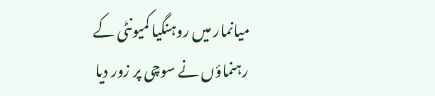میانمار میں روہنگیا کمیونٹی کے رہنماؤں نے سوچی پر زور دیا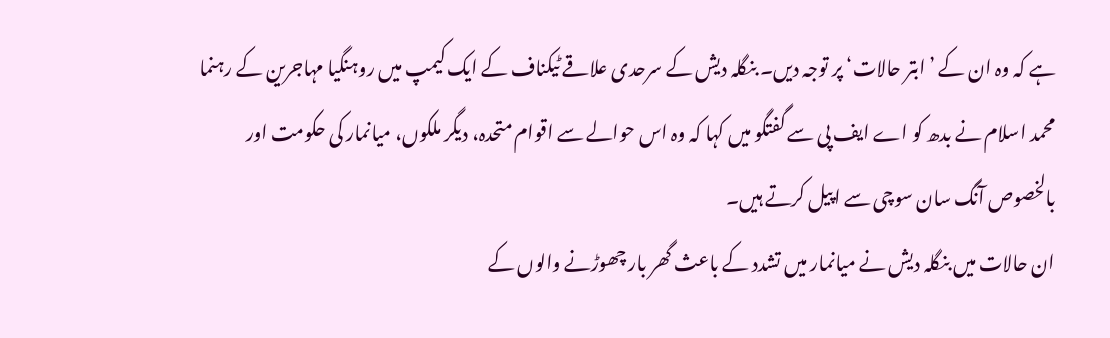ہے کہ وہ ان کے ’ابتر حالات‘ پر توجہ دیں۔ بنگلہ دیش کے سرحدی علاقے ٹیکناف کے ایک کیمپ میں روہنگیا مہاجرین کے رہنما محمد اسلام نے بدھ کو اے ایف پی سے گفتگو میں کہا کہ وہ اس حوالے سے اقوام متحدہ، دیگر ملکوں، میانمار کی حکومت اور بالخصوص آنگ سان سوچی سے اپیل کرتے ہیں۔
ان حالات میں بنگلہ دیش نے میانمار میں تشدد کے باعث گھر بار چھوڑنے والوں کے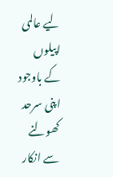لیے عالمی اپیلوں کے باوجود اپنی سرحد کھولنے سے انکار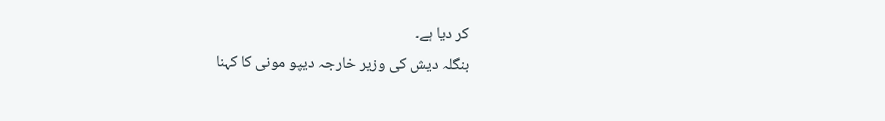کر دیا ہے۔
بنگلہ دیش کی وزیر خارجہ دیپو مونی کا کہنا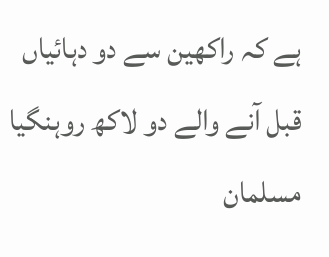ہے کہ راکھین سے دو دہائیاں قبل آنے والے دو لاکھ روہنگیا مسلمان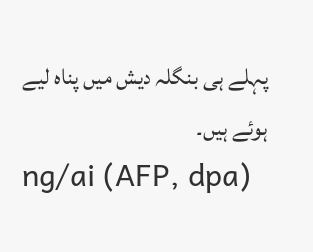پہلے ہی بنگلہ دیش میں پناہ لیے ہوئے ہیں۔
ng/ai (AFP, dpa)